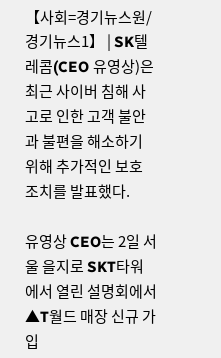【사회=경기뉴스원/경기뉴스1】 | SK텔레콤(CEO 유영상)은 최근 사이버 침해 사고로 인한 고객 불안과 불편을 해소하기 위해 추가적인 보호 조치를 발표했다.

유영상 CEO는 2일 서울 을지로 SKT타워에서 열린 설명회에서 ▲T월드 매장 신규 가입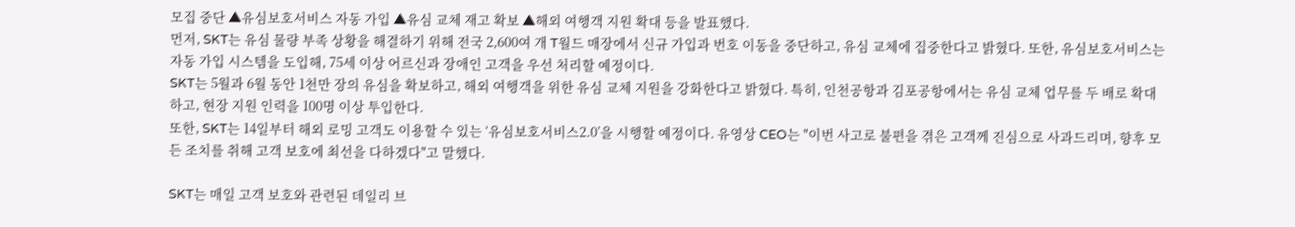모집 중단 ▲유심보호서비스 자동 가입 ▲유심 교체 재고 확보 ▲해외 여행객 지원 확대 등을 발표했다.
먼저, SKT는 유심 물량 부족 상황을 해결하기 위해 전국 2,600여 개 T월드 매장에서 신규 가입과 번호 이동을 중단하고, 유심 교체에 집중한다고 밝혔다. 또한, 유심보호서비스는 자동 가입 시스템을 도입해, 75세 이상 어르신과 장애인 고객을 우선 처리할 예정이다.
SKT는 5월과 6월 동안 1천만 장의 유심을 확보하고, 해외 여행객을 위한 유심 교체 지원을 강화한다고 밝혔다. 특히, 인천공항과 김포공항에서는 유심 교체 업무를 두 배로 확대하고, 현장 지원 인력을 100명 이상 투입한다.
또한, SKT는 14일부터 해외 로밍 고객도 이용할 수 있는 ‘유심보호서비스2.0’을 시행할 예정이다. 유영상 CEO는 "이번 사고로 불편을 겪은 고객께 진심으로 사과드리며, 향후 모든 조치를 취해 고객 보호에 최선을 다하겠다"고 말했다.

SKT는 매일 고객 보호와 관련된 데일리 브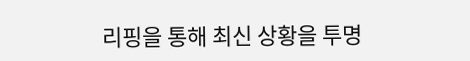리핑을 통해 최신 상황을 투명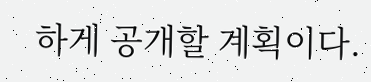하게 공개할 계획이다.